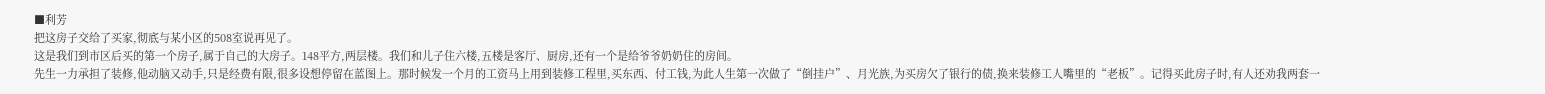■利芳
把这房子交给了买家,彻底与某小区的508室说再见了。
这是我们到市区后买的第一个房子,属于自己的大房子。148平方,两层楼。我们和儿子住六楼,五楼是客厅、厨房,还有一个是给爷爷奶奶住的房间。
先生一力承担了装修,他动脑又动手,只是经费有限,很多设想停留在蓝图上。那时候发一个月的工资马上用到装修工程里,买东西、付工钱,为此人生第一次做了“倒挂户”、月光族,为买房欠了银行的债,换来装修工人嘴里的“老板”。记得买此房子时,有人还劝我两套一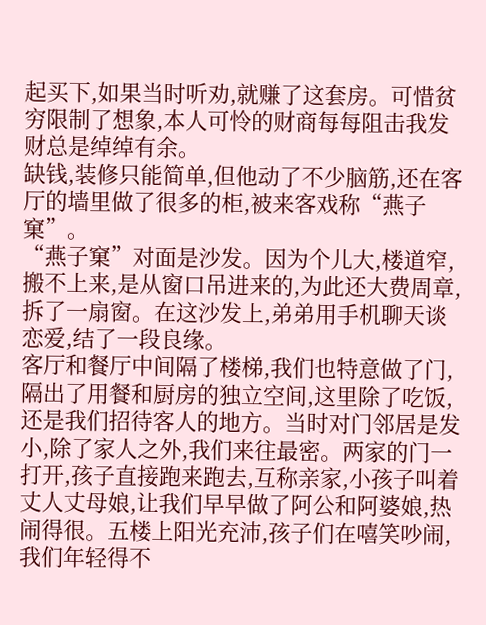起买下,如果当时听劝,就赚了这套房。可惜贫穷限制了想象,本人可怜的财商每每阻击我发财总是绰绰有余。
缺钱,装修只能简单,但他动了不少脑筋,还在客厅的墙里做了很多的柜,被来客戏称“燕子窠”。
“燕子窠”对面是沙发。因为个儿大,楼道窄,搬不上来,是从窗口吊进来的,为此还大费周章,拆了一扇窗。在这沙发上,弟弟用手机聊天谈恋爱,结了一段良缘。
客厅和餐厅中间隔了楼梯,我们也特意做了门,隔出了用餐和厨房的独立空间,这里除了吃饭,还是我们招待客人的地方。当时对门邻居是发小,除了家人之外,我们来往最密。两家的门一打开,孩子直接跑来跑去,互称亲家,小孩子叫着丈人丈母娘,让我们早早做了阿公和阿婆娘,热闹得很。五楼上阳光充沛,孩子们在嘻笑吵闹,我们年轻得不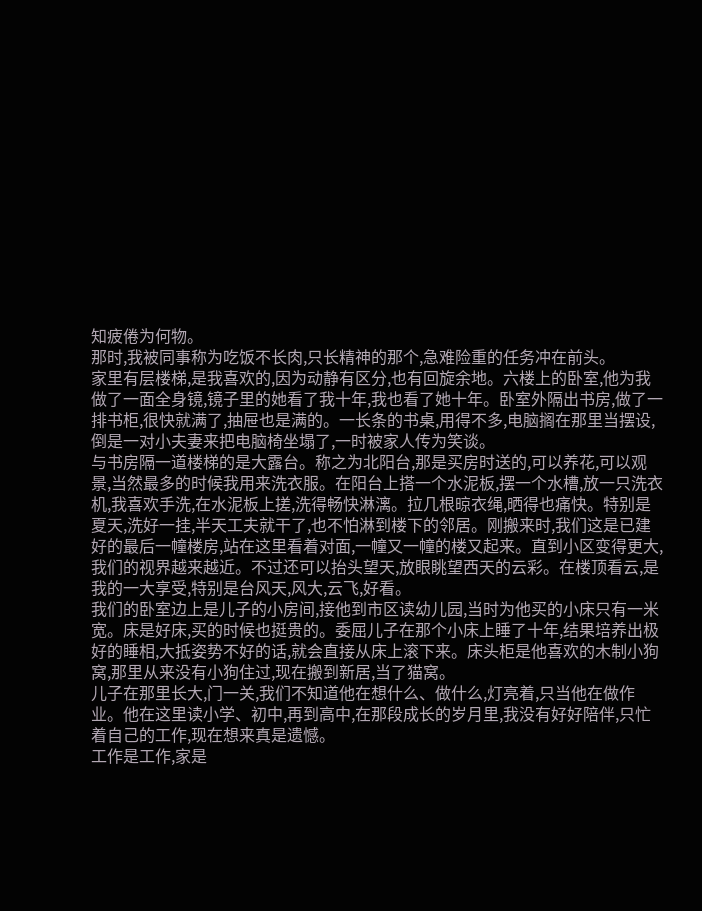知疲倦为何物。
那时,我被同事称为吃饭不长肉,只长精神的那个,急难险重的任务冲在前头。
家里有层楼梯,是我喜欢的,因为动静有区分,也有回旋余地。六楼上的卧室,他为我做了一面全身镜,镜子里的她看了我十年,我也看了她十年。卧室外隔出书房,做了一排书柜,很快就满了,抽屉也是满的。一长条的书桌,用得不多,电脑搁在那里当摆设,倒是一对小夫妻来把电脑椅坐塌了,一时被家人传为笑谈。
与书房隔一道楼梯的是大露台。称之为北阳台,那是买房时送的,可以养花,可以观景,当然最多的时候我用来洗衣服。在阳台上搭一个水泥板,摆一个水槽,放一只洗衣机,我喜欢手洗,在水泥板上搓,洗得畅快淋漓。拉几根晾衣绳,晒得也痛快。特别是夏天,洗好一挂,半天工夫就干了,也不怕淋到楼下的邻居。刚搬来时,我们这是已建好的最后一幢楼房,站在这里看着对面,一幢又一幢的楼又起来。直到小区变得更大,我们的视界越来越近。不过还可以抬头望天,放眼眺望西天的云彩。在楼顶看云,是我的一大享受,特别是台风天,风大,云飞,好看。
我们的卧室边上是儿子的小房间,接他到市区读幼儿园,当时为他买的小床只有一米宽。床是好床,买的时候也挺贵的。委屈儿子在那个小床上睡了十年,结果培养出极好的睡相,大抵姿势不好的话,就会直接从床上滚下来。床头柜是他喜欢的木制小狗窝,那里从来没有小狗住过,现在搬到新居,当了猫窝。
儿子在那里长大,门一关,我们不知道他在想什么、做什么,灯亮着,只当他在做作业。他在这里读小学、初中,再到高中,在那段成长的岁月里,我没有好好陪伴,只忙着自己的工作,现在想来真是遗憾。
工作是工作,家是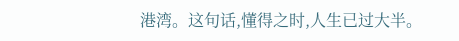港湾。这句话,懂得之时,人生已过大半。